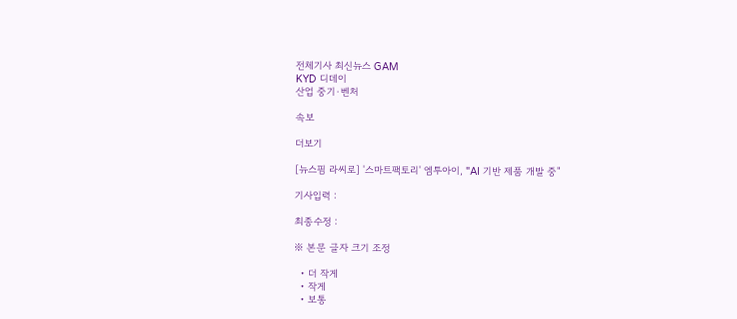전체기사 최신뉴스 GAM
KYD 디데이
산업 중기·벤처

속보

더보기

[뉴스핌 라씨로] '스마트팩토리' 엠투아이, "AI 기반 제품 개발 중"

기사입력 :

최종수정 :

※ 본문 글자 크기 조정

  • 더 작게
  • 작게
  • 보통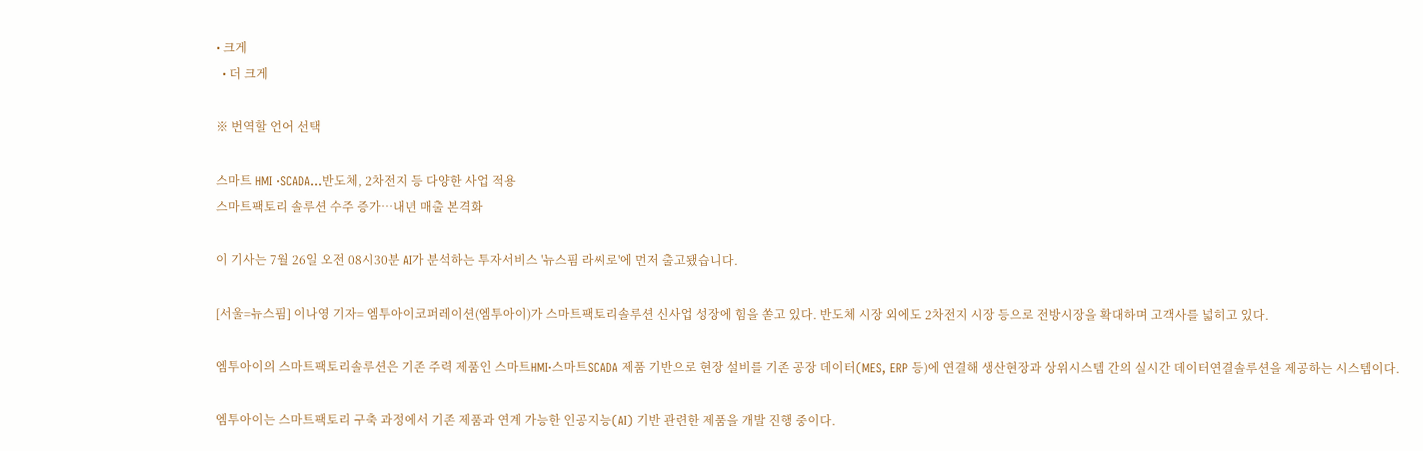• 크게
  • 더 크게

※ 번역할 언어 선택

스마트 HMI ·SCADA…반도체, 2차전지 등 다양한 사업 적용
스마트팩토리 솔루션 수주 증가…내년 매출 본격화

이 기사는 7월 26일 오전 08시30분 AI가 분석하는 투자서비스 '뉴스핌 라씨로'에 먼저 출고됐습니다.

[서울=뉴스핌] 이나영 기자= 엠투아이코퍼레이션(엠투아이)가 스마트팩토리솔루션 신사업 성장에 힘을 쏟고 있다. 반도체 시장 외에도 2차전지 시장 등으로 전방시장을 확대하며 고객사를 넓히고 있다.

엠투아이의 스마트팩토리솔루션은 기존 주력 제품인 스마트HMI·스마트SCADA 제품 기반으로 현장 설비를 기존 공장 데이터(MES, ERP 등)에 연결해 생산현장과 상위시스템 간의 실시간 데이터연결솔루션을 제공하는 시스템이다.

엠투아이는 스마트팩토리 구축 과정에서 기존 제품과 연계 가능한 인공지능(AI) 기반 관련한 제품을 개발 진행 중이다.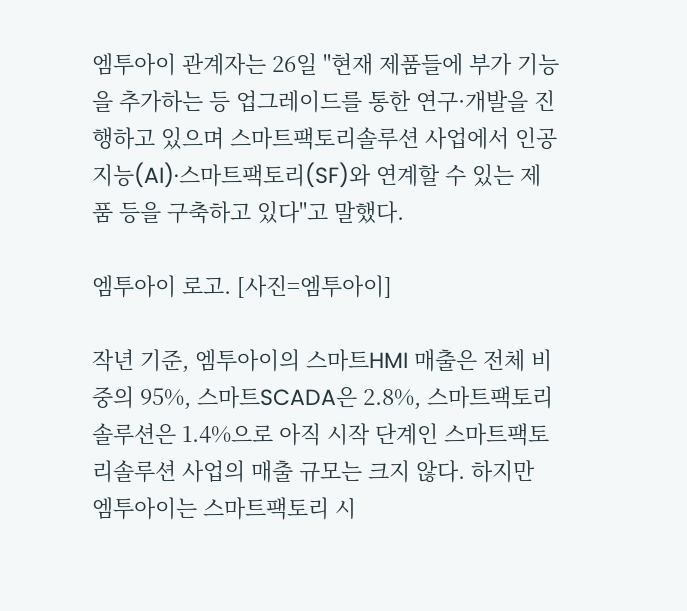엠투아이 관계자는 26일 "현재 제품들에 부가 기능을 추가하는 등 업그레이드를 통한 연구·개발을 진행하고 있으며 스마트팩토리솔루션 사업에서 인공지능(AI)·스마트팩토리(SF)와 연계할 수 있는 제품 등을 구축하고 있다"고 말했다.

엠투아이 로고. [사진=엠투아이]

작년 기준, 엠투아이의 스마트HMI 매출은 전체 비중의 95%, 스마트SCADA은 2.8%, 스마트팩토리솔루션은 1.4%으로 아직 시작 단계인 스마트팩토리솔루션 사업의 매출 규모는 크지 않다. 하지만 엠투아이는 스마트팩토리 시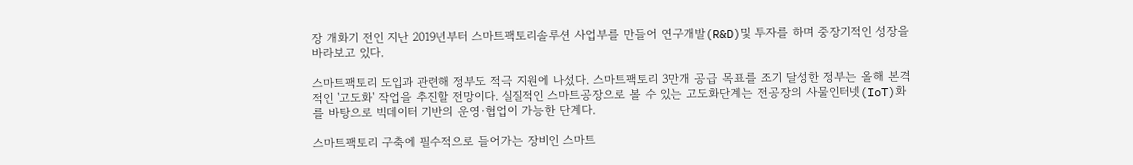장 개화기 전인 지난 2019년부터 스마트팩토리솔루션 사업부를 만들어 연구개발(R&D)및 투자를 하며 중장기적인 성장을 바라보고 있다.

스마트팩토리 도입과 관련해 정부도 적극 지원에 나섰다. 스마트팩토리 3만개 공급 목표를 조기 달성한 정부는 올해 본격적인 '고도화' 작업을 추진할 전망이다. 실질적인 스마트공장으로 볼 수 있는 고도화단계는 전공장의 사물인터넷(IoT)화를 바탕으로 빅데이터 기반의 운영·협업이 가능한 단계다.

스마트팩토리 구축에 필수적으로 들어가는 장비인 스마트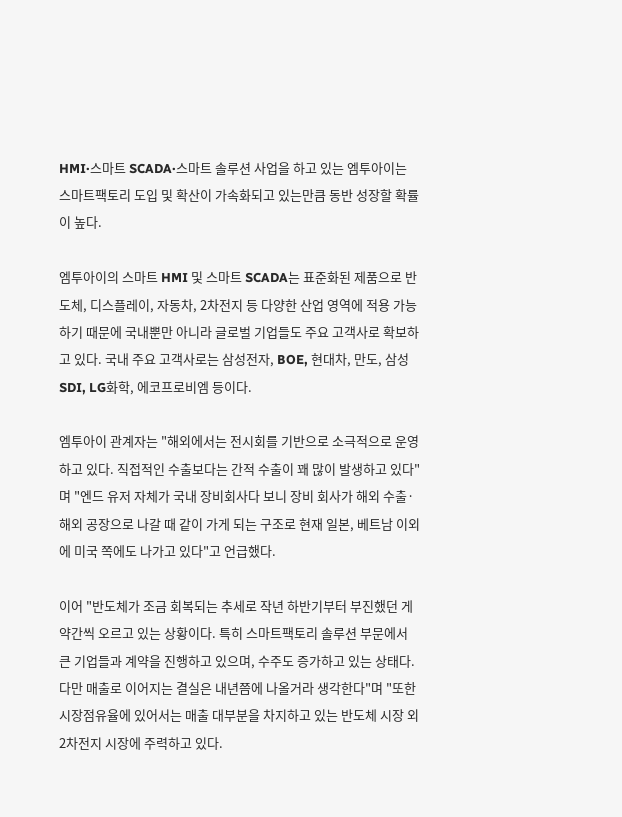HMI·스마트 SCADA·스마트 솔루션 사업을 하고 있는 엠투아이는 스마트팩토리 도입 및 확산이 가속화되고 있는만큼 동반 성장할 확률이 높다.

엠투아이의 스마트 HMI 및 스마트 SCADA는 표준화된 제품으로 반도체, 디스플레이, 자동차, 2차전지 등 다양한 산업 영역에 적용 가능하기 때문에 국내뿐만 아니라 글로벌 기업들도 주요 고객사로 확보하고 있다. 국내 주요 고객사로는 삼성전자, BOE, 현대차, 만도, 삼성SDI, LG화학, 에코프로비엠 등이다.

엠투아이 관계자는 "해외에서는 전시회를 기반으로 소극적으로 운영하고 있다. 직접적인 수출보다는 간적 수출이 꽤 많이 발생하고 있다"며 "엔드 유저 자체가 국내 장비회사다 보니 장비 회사가 해외 수출·해외 공장으로 나갈 때 같이 가게 되는 구조로 현재 일본, 베트남 이외에 미국 쪽에도 나가고 있다"고 언급했다.

이어 "반도체가 조금 회복되는 추세로 작년 하반기부터 부진했던 게 약간씩 오르고 있는 상황이다. 특히 스마트팩토리 솔루션 부문에서 큰 기업들과 계약을 진행하고 있으며, 수주도 증가하고 있는 상태다. 다만 매출로 이어지는 결실은 내년쯤에 나올거라 생각한다"며 "또한 시장점유율에 있어서는 매출 대부분을 차지하고 있는 반도체 시장 외 2차전지 시장에 주력하고 있다.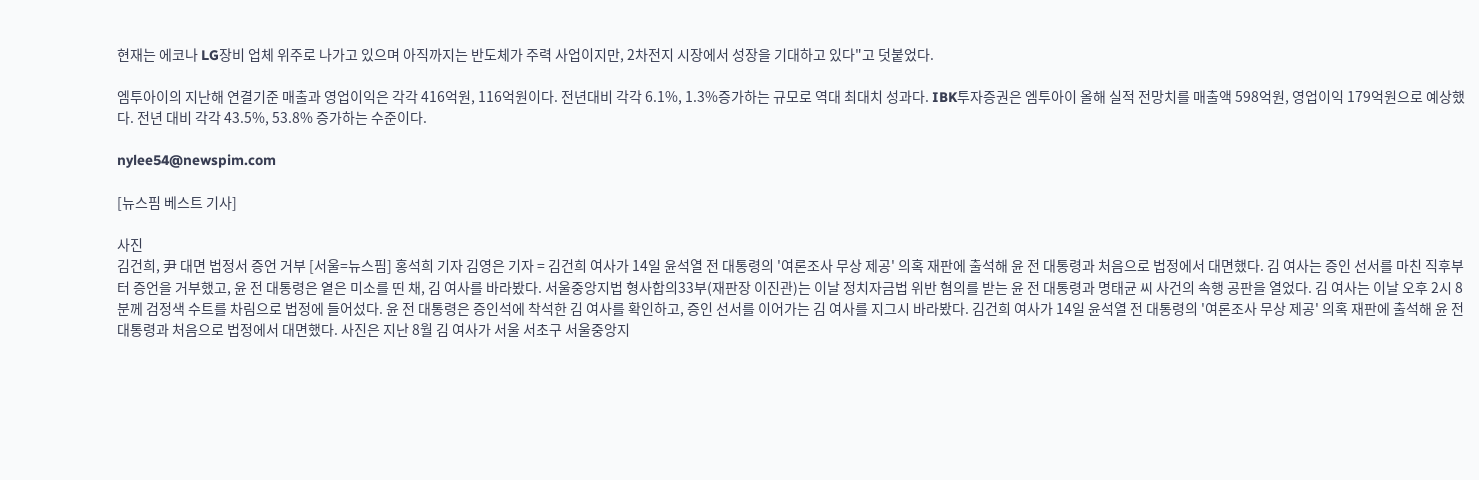현재는 에코나 LG장비 업체 위주로 나가고 있으며 아직까지는 반도체가 주력 사업이지만, 2차전지 시장에서 성장을 기대하고 있다"고 덧붙었다.

엠투아이의 지난해 연결기준 매출과 영업이익은 각각 416억원, 116억원이다. 전년대비 각각 6.1%, 1.3%증가하는 규모로 역대 최대치 성과다. IBK투자증권은 엠투아이 올해 실적 전망치를 매출액 598억원, 영업이익 179억원으로 예상했다. 전년 대비 각각 43.5%, 53.8% 증가하는 수준이다.

nylee54@newspim.com

[뉴스핌 베스트 기사]

사진
김건희, 尹 대면 법정서 증언 거부 [서울=뉴스핌] 홍석희 기자 김영은 기자 = 김건희 여사가 14일 윤석열 전 대통령의 '여론조사 무상 제공' 의혹 재판에 출석해 윤 전 대통령과 처음으로 법정에서 대면했다. 김 여사는 증인 선서를 마친 직후부터 증언을 거부했고, 윤 전 대통령은 옅은 미소를 띤 채, 김 여사를 바라봤다. 서울중앙지법 형사합의33부(재판장 이진관)는 이날 정치자금법 위반 혐의를 받는 윤 전 대통령과 명태균 씨 사건의 속행 공판을 열었다. 김 여사는 이날 오후 2시 8분께 검정색 수트를 차림으로 법정에 들어섰다. 윤 전 대통령은 증인석에 착석한 김 여사를 확인하고, 증인 선서를 이어가는 김 여사를 지그시 바라봤다. 김건희 여사가 14일 윤석열 전 대통령의 '여론조사 무상 제공' 의혹 재판에 출석해 윤 전 대통령과 처음으로 법정에서 대면했다. 사진은 지난 8월 김 여사가 서울 서초구 서울중앙지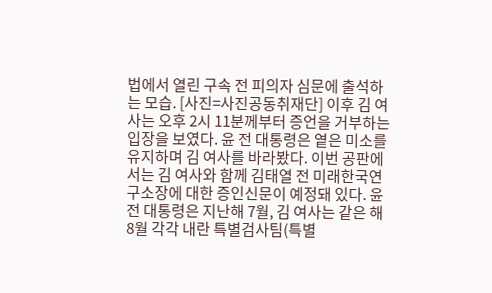법에서 열린 구속 전 피의자 심문에 출석하는 모습. [사진=사진공동취재단] 이후 김 여사는 오후 2시 11분께부터 증언을 거부하는 입장을 보였다. 윤 전 대통령은 옅은 미소를 유지하며 김 여사를 바라봤다. 이번 공판에서는 김 여사와 함께 김태열 전 미래한국연구소장에 대한 증인신문이 예정돼 있다. 윤 전 대통령은 지난해 7월, 김 여사는 같은 해 8월 각각 내란 특별검사팀(특별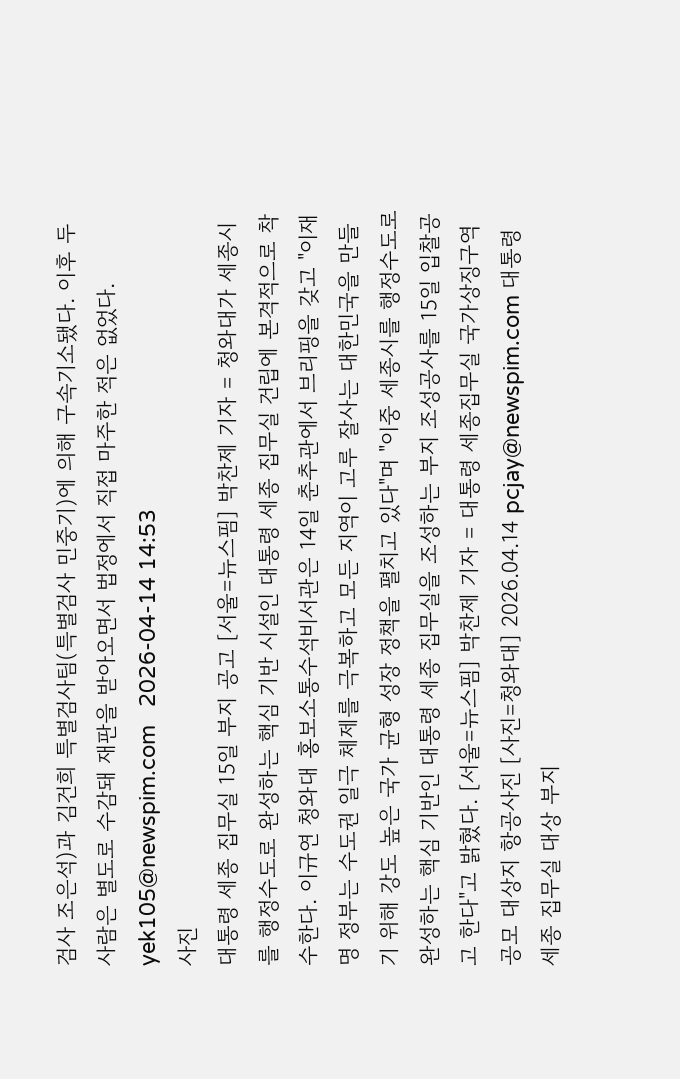검사 조은석)과 김건희 특별검사팀(특별검사 민중기)에 의해 구속기소됐다. 이후 두 사람은 별도로 수감돼 재판을 받아오면서 법정에서 직접 마주한 적은 없었다. yek105@newspim.com   2026-04-14 14:53
사진
대통령 세종 집무실 15일 부지 공고 [서울=뉴스핌] 박찬제 기자 = 청와대가 세종시를 행정수도로 완성하는 핵심 기반 시설인 대통령 세종 집무실 건립에 본격적으로 착수한다. 이규연 청와대 홍보소통수석비서관은 14일 춘추관에서 브리핑을 갖고 "이재명 정부는 수도권 일극 체제를 극복하고 모든 지역이 고루 잘사는 대한민국을 만들기 위해 강도 높은 국가 균형 성장 정책을 펼치고 있다"며 "이중 세종시를 행정수도로 완성하는 핵심 기반인 대통령 세종 집무실을 조성하는 부지 조성공사를 15일 입찰공고 한다"고 밝혔다. [서울=뉴스핌] 박찬제 기자 = 대통령 세종집무실 국가상징구역 공모 대상지 항공사진 [사진=청와대] 2026.04.14 pcjay@newspim.com 대통령 세종 집무실 대상 부지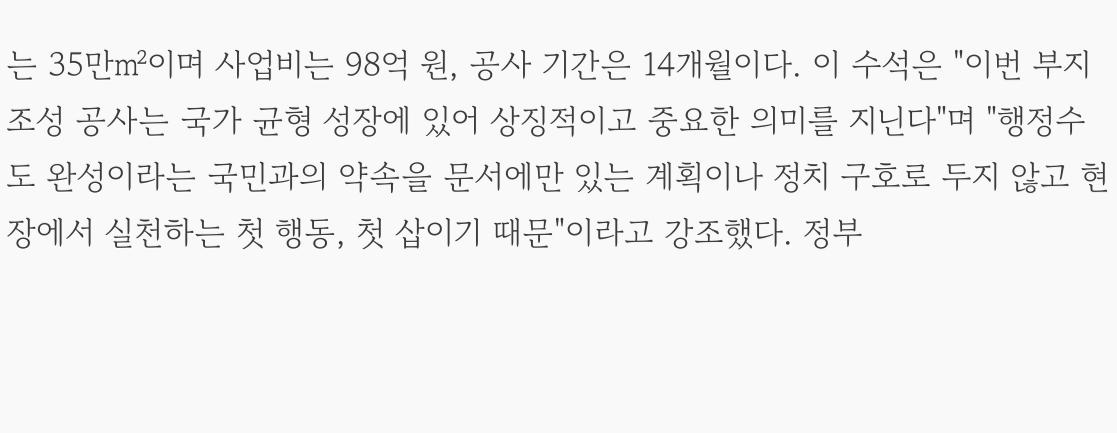는 35만㎡이며 사업비는 98억 원, 공사 기간은 14개월이다. 이 수석은 "이번 부지 조성 공사는 국가 균형 성장에 있어 상징적이고 중요한 의미를 지닌다"며 "행정수도 완성이라는 국민과의 약속을 문서에만 있는 계획이나 정치 구호로 두지 않고 현장에서 실천하는 첫 행동, 첫 삽이기 때문"이라고 강조했다. 정부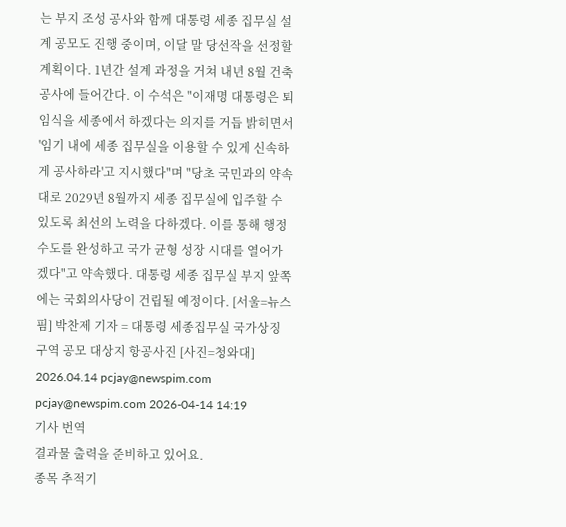는 부지 조성 공사와 함께 대통령 세종 집무실 설계 공모도 진행 중이며, 이달 말 당선작을 선정할 계획이다. 1년간 설계 과정을 거쳐 내년 8월 건축 공사에 들어간다. 이 수석은 "이재명 대통령은 퇴임식을 세종에서 하겠다는 의지를 거듭 밝히면서 '임기 내에 세종 집무실을 이용할 수 있게 신속하게 공사하라'고 지시했다"며 "당초 국민과의 약속대로 2029년 8월까지 세종 집무실에 입주할 수 있도록 최선의 노력을 다하겠다. 이를 통해 행정수도를 완성하고 국가 균형 성장 시대를 열어가겠다"고 약속했다. 대통령 세종 집무실 부지 앞쪽에는 국회의사당이 건립될 예정이다. [서울=뉴스핌] 박찬제 기자 = 대통령 세종집무실 국가상징구역 공모 대상지 항공사진 [사진=청와대] 2026.04.14 pcjay@newspim.com pcjay@newspim.com 2026-04-14 14:19
기사 번역
결과물 출력을 준비하고 있어요.
종목 추적기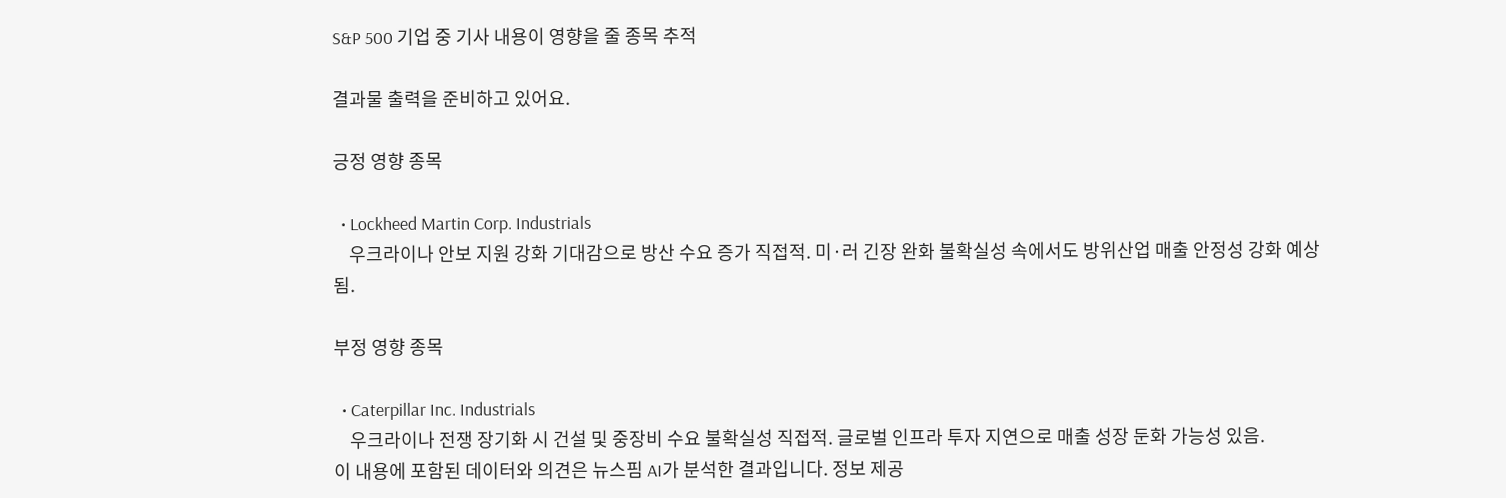S&P 500 기업 중 기사 내용이 영향을 줄 종목 추적

결과물 출력을 준비하고 있어요.

긍정 영향 종목

  • Lockheed Martin Corp. Industrials
    우크라이나 안보 지원 강화 기대감으로 방산 수요 증가 직접적. 미·러 긴장 완화 불확실성 속에서도 방위산업 매출 안정성 강화 예상됨.

부정 영향 종목

  • Caterpillar Inc. Industrials
    우크라이나 전쟁 장기화 시 건설 및 중장비 수요 불확실성 직접적. 글로벌 인프라 투자 지연으로 매출 성장 둔화 가능성 있음.
이 내용에 포함된 데이터와 의견은 뉴스핌 AI가 분석한 결과입니다. 정보 제공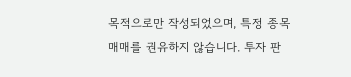목적으로만 작성되었으며, 특정 종목 매매를 권유하지 않습니다. 투자 판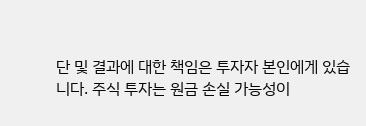단 및 결과에 대한 책임은 투자자 본인에게 있습니다. 주식 투자는 원금 손실 가능성이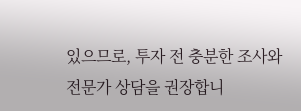있으므로, 투자 전 충분한 조사와 전문가 상담을 권장합니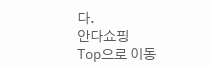다.
안다쇼핑
Top으로 이동